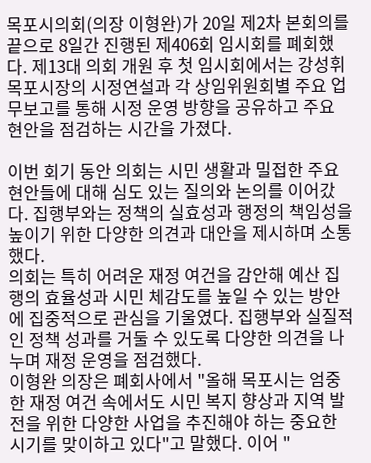목포시의회(의장 이형완)가 20일 제2차 본회의를 끝으로 8일간 진행된 제406회 임시회를 폐회했다. 제13대 의회 개원 후 첫 임시회에서는 강성휘 목포시장의 시정연설과 각 상임위원회별 주요 업무보고를 통해 시정 운영 방향을 공유하고 주요 현안을 점검하는 시간을 가졌다.

이번 회기 동안 의회는 시민 생활과 밀접한 주요 현안들에 대해 심도 있는 질의와 논의를 이어갔다. 집행부와는 정책의 실효성과 행정의 책임성을 높이기 위한 다양한 의견과 대안을 제시하며 소통했다.
의회는 특히 어려운 재정 여건을 감안해 예산 집행의 효율성과 시민 체감도를 높일 수 있는 방안에 집중적으로 관심을 기울였다. 집행부와 실질적인 정책 성과를 거둘 수 있도록 다양한 의견을 나누며 재정 운영을 점검했다.
이형완 의장은 폐회사에서 "올해 목포시는 엄중한 재정 여건 속에서도 시민 복지 향상과 지역 발전을 위한 다양한 사업을 추진해야 하는 중요한 시기를 맞이하고 있다"고 말했다. 이어 "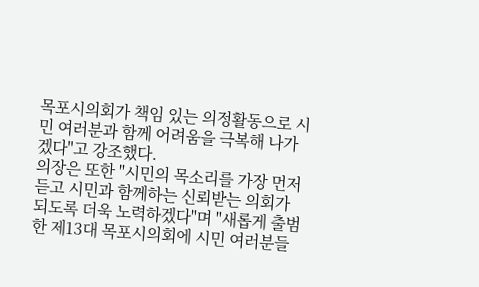목포시의회가 책임 있는 의정활동으로 시민 여러분과 함께 어려움을 극복해 나가겠다"고 강조했다.
의장은 또한 "시민의 목소리를 가장 먼저 듣고 시민과 함께하는 신뢰받는 의회가 되도록 더욱 노력하겠다"며 "새롭게 출범한 제13대 목포시의회에 시민 여러분들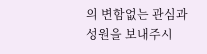의 변함없는 관심과 성원을 보내주시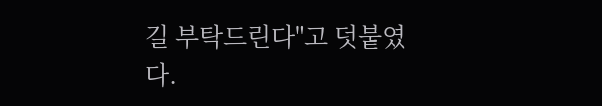길 부탁드린다"고 덧붙였다.